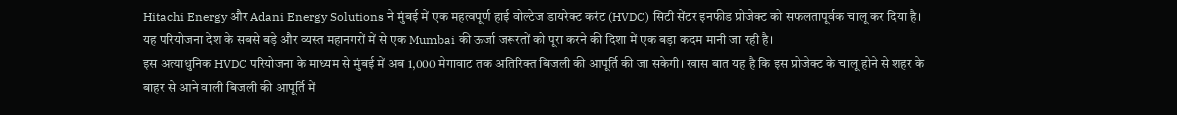Hitachi Energy और Adani Energy Solutions ने मुंबई में एक महत्वपूर्ण हाई वोल्टेज डायरेक्ट करंट (HVDC) सिटी सेंटर इनफीड प्रोजेक्ट को सफलतापूर्वक चालू कर दिया है। यह परियोजना देश के सबसे बड़े और व्यस्त महानगरों में से एक Mumbai की ऊर्जा जरूरतों को पूरा करने की दिशा में एक बड़ा कदम मानी जा रही है।
इस अत्याधुनिक HVDC परियोजना के माध्यम से मुंबई में अब 1,000 मेगावाट तक अतिरिक्त बिजली की आपूर्ति की जा सकेगी। खास बात यह है कि इस प्रोजेक्ट के चालू होने से शहर के बाहर से आने वाली बिजली की आपूर्ति में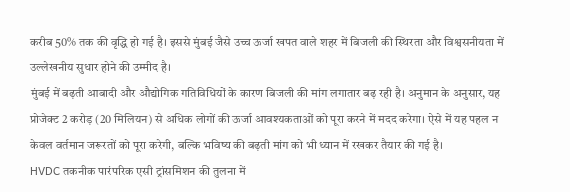करीब 50% तक की वृद्धि हो गई है। इससे मुंबई जैसे उच्च ऊर्जा खपत वाले शहर में बिजली की स्थिरता और विश्वसनीयता में उल्लेखनीय सुधार होने की उम्मीद है।
मुंबई में बढ़ती आबादी और औद्योगिक गतिविधियों के कारण बिजली की मांग लगातार बढ़ रही है। अनुमान के अनुसार, यह प्रोजेक्ट 2 करोड़ (20 मिलियन) से अधिक लोगों की ऊर्जा आवश्यकताओं को पूरा करने में मदद करेगा। ऐसे में यह पहल न केवल वर्तमान जरूरतों को पूरा करेगी, बल्कि भविष्य की बढ़ती मांग को भी ध्यान में रखकर तैयार की गई है।
HVDC तकनीक पारंपरिक एसी ट्रांसमिशन की तुलना में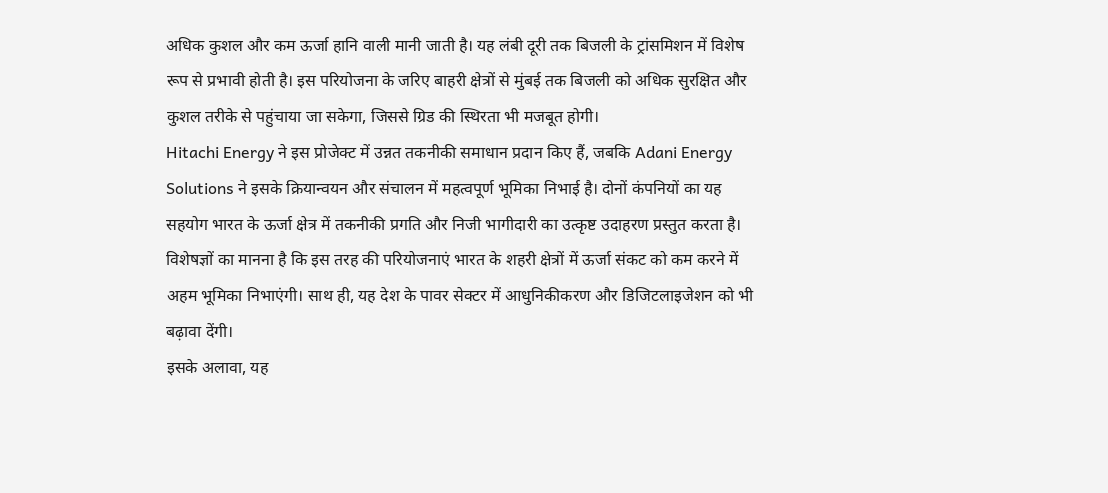अधिक कुशल और कम ऊर्जा हानि वाली मानी जाती है। यह लंबी दूरी तक बिजली के ट्रांसमिशन में विशेष रूप से प्रभावी होती है। इस परियोजना के जरिए बाहरी क्षेत्रों से मुंबई तक बिजली को अधिक सुरक्षित और कुशल तरीके से पहुंचाया जा सकेगा, जिससे ग्रिड की स्थिरता भी मजबूत होगी।
Hitachi Energy ने इस प्रोजेक्ट में उन्नत तकनीकी समाधान प्रदान किए हैं, जबकि Adani Energy Solutions ने इसके क्रियान्वयन और संचालन में महत्वपूर्ण भूमिका निभाई है। दोनों कंपनियों का यह सहयोग भारत के ऊर्जा क्षेत्र में तकनीकी प्रगति और निजी भागीदारी का उत्कृष्ट उदाहरण प्रस्तुत करता है।
विशेषज्ञों का मानना है कि इस तरह की परियोजनाएं भारत के शहरी क्षेत्रों में ऊर्जा संकट को कम करने में अहम भूमिका निभाएंगी। साथ ही, यह देश के पावर सेक्टर में आधुनिकीकरण और डिजिटलाइजेशन को भी बढ़ावा देंगी।
इसके अलावा, यह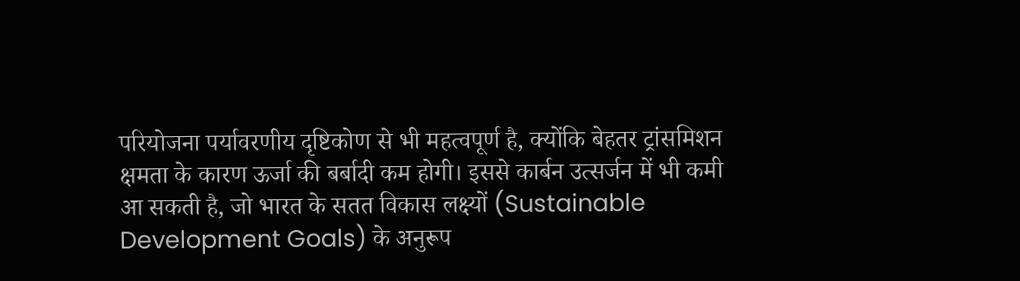परियोजना पर्यावरणीय दृष्टिकोण से भी महत्वपूर्ण है, क्योंकि बेहतर ट्रांसमिशन क्षमता के कारण ऊर्जा की बर्बादी कम होगी। इससे कार्बन उत्सर्जन में भी कमी आ सकती है, जो भारत के सतत विकास लक्ष्यों (Sustainable Development Goals) के अनुरूप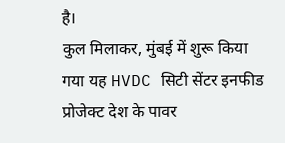है।
कुल मिलाकर, मुंबई में शुरू किया गया यह HVDC सिटी सेंटर इनफीड प्रोजेक्ट देश के पावर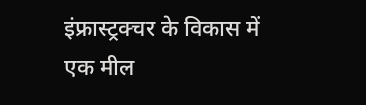इंफ्रास्ट्रक्चर के विकास में एक मील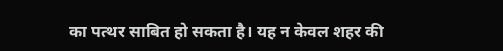का पत्थर साबित हो सकता है। यह न केवल शहर की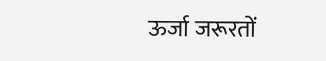ऊर्जा जरूरतों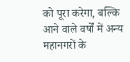को पूरा करेगा, बल्कि आने वाले वर्षों में अन्य महानगरों के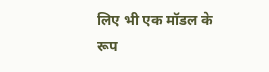लिए भी एक मॉडल के रूप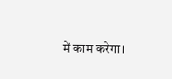में काम करेगा।